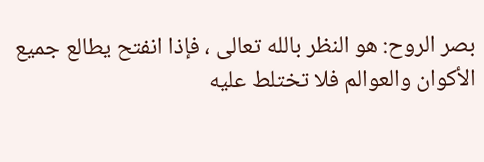بصر الروح: هو النظر بالله تعالى ، فإذا انفتح يطالع جميع الأكوان والعوالم فلا تختلط عليه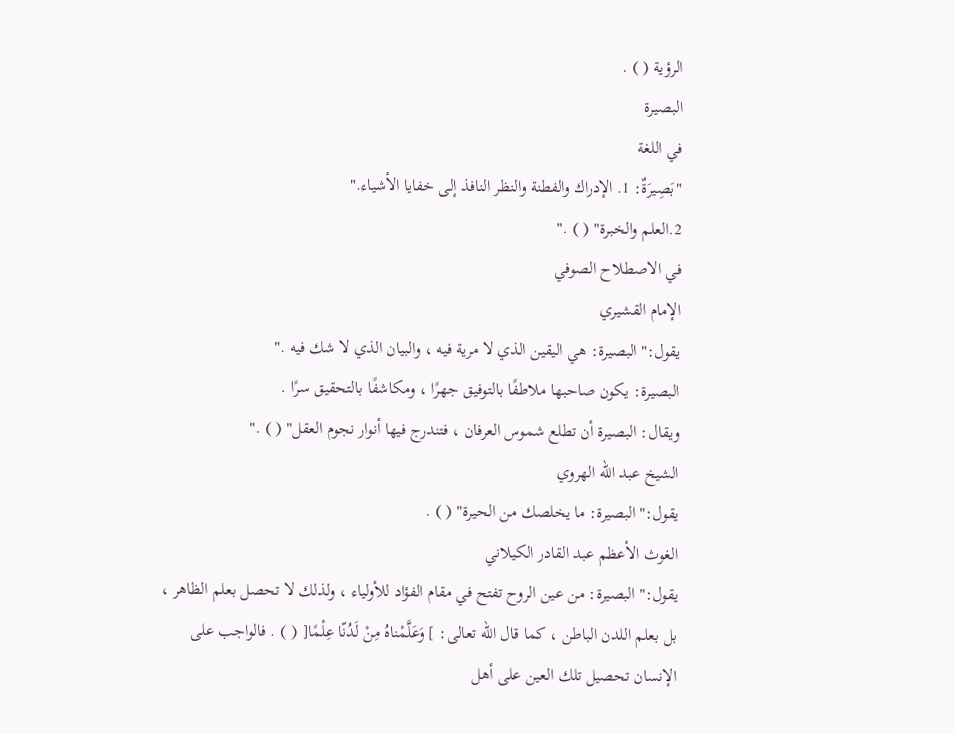الرؤية ( ) .
البصيرة
في اللغة
"بَصِيرَةٌ: 1. الإدراك والفطنة والنظر النافذ إلى خفايا الأشياء."
2.العلم والخبرة" ( ) ."
في الاصطلاح الصوفي
الإمام القشيري
يقول:"البصيرة: هي اليقين الذي لا مرية فيه ، والبيان الذي لا شك فيه ."
البصيرة: يكون صاحبها ملاطفًا بالتوفيق جهرًا ، ومكاشفًا بالتحقيق سرًا .
ويقال: البصيرة أن تطلع شموس العرفان ، فتندرج فيها أنوار نجوم العقل" ( ) ."
الشيخ عبد الله الهروي
يقول:"البصيرة: ما يخلصك من الحيرة" ( ) .
الغوث الأعظم عبد القادر الكيلاني
يقول:"البصيرة: من عين الروح تفتح في مقام الفؤاد للأولياء ، ولذلك لا تحصل بعلم الظاهر ، بل بعلم اللدن الباطن ، كما قال الله تعالى: ] وَعَلَّمْناهُ مِنْ لَدُنّا عِلْمًا[ ( ) . فالواجب على الإنسان تحصيل تلك العين على أهل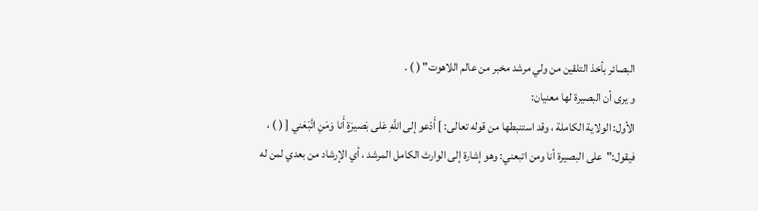البصائر بأخذ التلقين من ولي مرشد مخبر من عالم اللاهوت" ( ) .
و يرى أن البصيرة لها معنيان:
الأول: الولاية الكاملة ، وقد استنبطها من قوله تعالى: ] أَدْعو إلى اللَّهِ عَلى بَصيرَةٍ أَنا وَمَنِ اتَّبَعَني [ ( ) ، فيقول:"على البصيرة أنا ومن اتبعني: وهو إشارة إلى الوارث الكامل المرشد ، أي الإرشاد من بعدي لمن له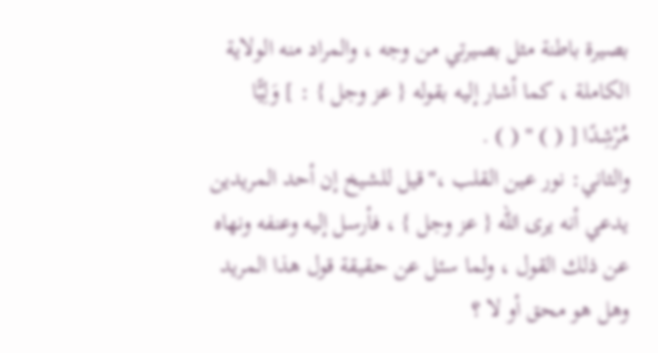بصيرة باطنة مثل بصيرتي من وجه ، والمراد منه الولاية الكاملة ، كما أشار إليه بقوله { عز وجل } : ] وَلِيًّا مُرْشِدًا [ ( ) " ( ) .
والثاني: نور عين القلب ،"قيل للشيخ إن أحد المريدين يدعي أنه يرى الله { عز وجل } ، فأرسل إليه وعنفه ونهاه عن ذلك القول ، ولما سئل عن حقيقة قول هذا المريد وهل هو محق أو لا ؟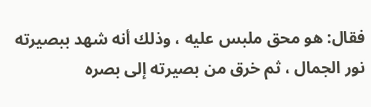فقال: هو محق ملبس عليه ، وذلك أنه شهد ببصيرته نور الجمال ، ثم خرق من بصيرته إلى بصره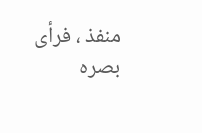منفذ ، فرأى بصره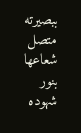ببصيرته متصل شعاعها بنور شهوده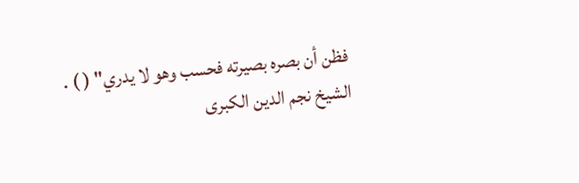فظن أن بصره بصيرته فحسب وهو لا يدري" ( ) .
الشيخ نجم الدين الكبرى